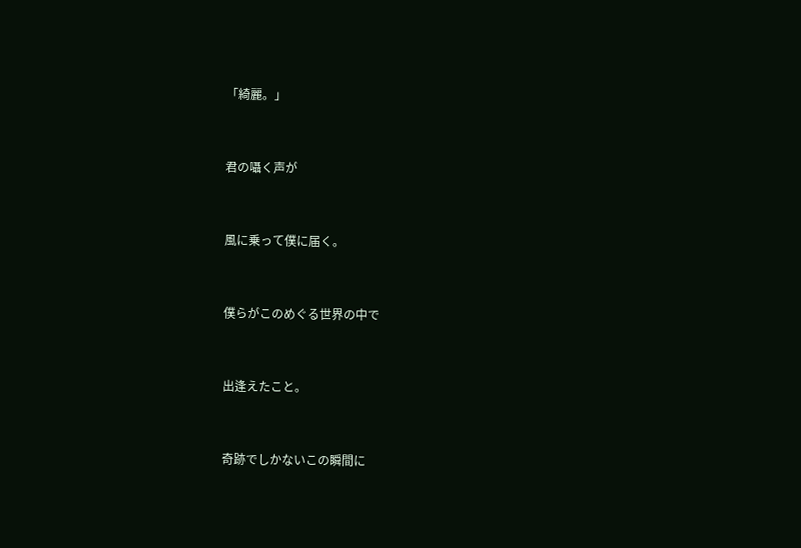「綺麗。」


君の囁く声が


風に乗って僕に届く。


僕らがこのめぐる世界の中で


出逢えたこと。


奇跡でしかないこの瞬間に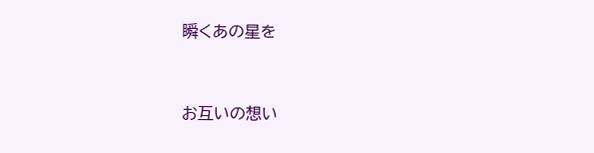瞬くあの星を


お互いの想い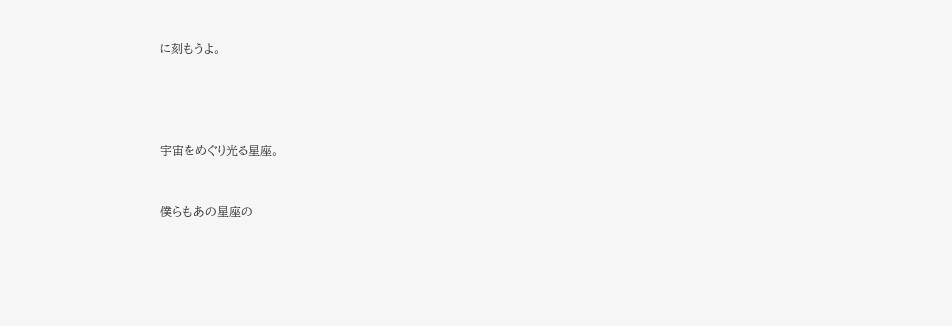に刻もうよ。




宇宙をめぐり光る星座。


僕らもあの星座の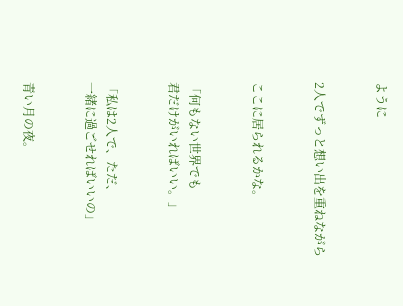ように


2人でずっと想い出を重ねながら


ここに居られるかな。


「何もない世界でも
君だけがいればいい。」


「私は2人で、ただ、
一緒に過ごせればいいの」


青い月の夜。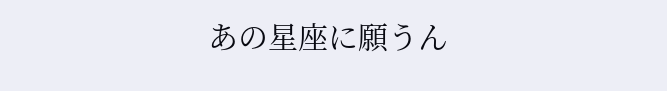あの星座に願うん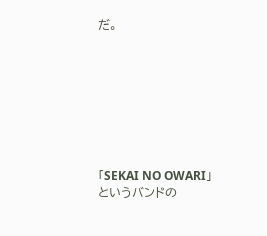だ。








「SEKAI NO OWARI」
というバンドの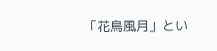「花鳥風月」とい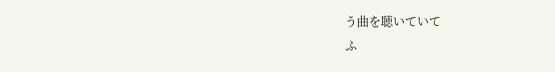う曲を聴いていて
ふ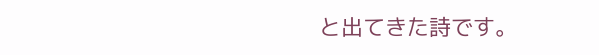と出てきた詩です。